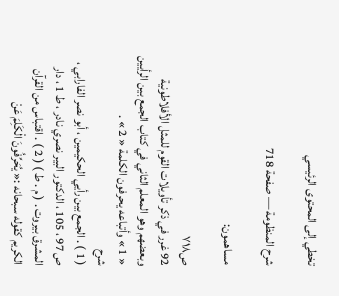تخطي إلى المحتوى الرئيسي

شرح المنظومة — صفحة 718

مساهمون:

ص٧١٨
92 غرر في ذكر تأويلات القوم للمثل الأفلاطونية وبعضهم وهو المعلم الثاني في كتاب الجمع بين الرأيين « 1 » وأتباعه يحرفون الكلمة « 2 » .
شرح
( 1 ) . الجمع بين رأيي الحكيمين ، أبو نصر الفارابي ، ص 97 ، 105 ، الدكتور البير نصري نادر ، ط 1 ، دار المشرق بيروت . ( م . ط ) ( 2 ) . اقتباس من القرآن الكريم كقوله سبحانه :« يُحَرِّفُونَ الْكَلِمَ عَنْ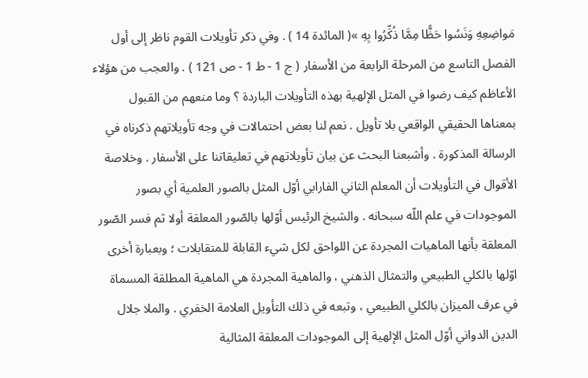مَواضِعِهِ وَنَسُوا حَظًّا مِمَّا ذُكِّرُوا بِهِ »( المائدة 14 ) . وفي ذكر تأويلات القوم ناظر إلى أول الفصل التاسع من المرحلة الرابعة من الأسفار ( ج 1 - ط 1 - ص 121 ) . والعجب من هؤلاء الأعاظم كيف رضوا في المثل الإلهية بهذه التأويلات الباردة ؟ وما منعهم من القبول بمعناها الحقيقي الواقعي بلا تأويل . نعم لنا بعض احتمالات في وجه تأويلاتهم ذكرناه في الرسالة المذكورة . وأشبعنا البحث عن بيان تأويلاتهم في تعليقاتنا على الأسفار . وخلاصة الأقوال في التأويلات أن المعلم الثاني الفارابي أوّل المثل بالصور العلمية أي بصور الموجودات في علم اللّه سبحانه . والشيخ الرئيس أوّلها بالصّور المعلقة أولا ثم فسر الصّور المعلقة بأنها الماهيات المجردة عن اللواحق لكل شيء القابلة للمتقابلات ؛ وبعبارة أخرى اوّلها بالكلي الطبيعي والتمثال الذهني ، والماهية المجردة هي الماهية المطلقة المسماة في عرف الميزان بالكلي الطبيعي ، وتبعه في ذلك التأويل العلامة الخفري . والملا جلال الدين الدواني أوّل المثل الإلهية إلى الموجودات المعلقة المثالية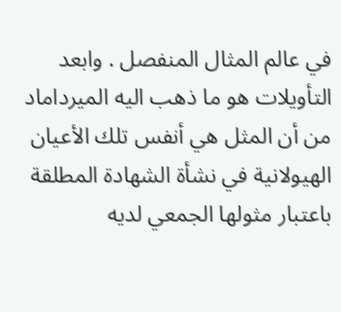في عالم المثال المنفصل . وابعد التأويلات هو ما ذهب اليه الميرداماد من أن المثل هي أنفس تلك الأعيان الهيولانية في نشأة الشهادة المطلقة باعتبار مثولها الجمعي لديه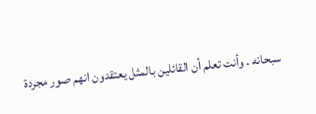سبحانه . وأنت تعلم أن القائلين بالمثل يعتقدون انهم صور مجردة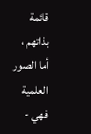قائمة بذاتهم ، أما الصور العلمية فهي -